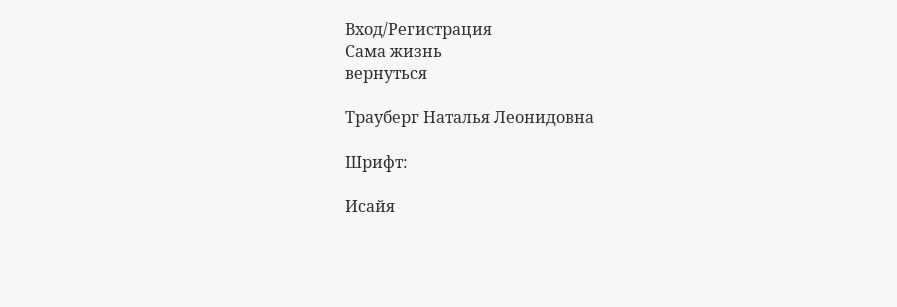Вход/Регистрация
Сама жизнь
вернуться

Трауберг Наталья Леонидовна

Шрифт:

Исайя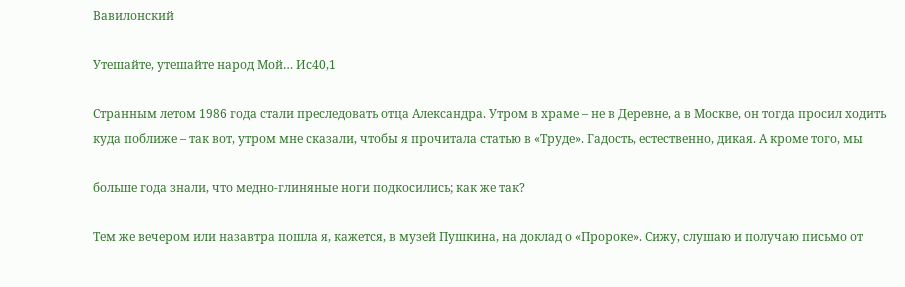Вавилонский

Утешайте, утешайте народ Мой… Ис40,1

Странным летом 1986 года стали преследовать отца Александра. Утром в храме – не в Деревне, а в Москве, он тогда просил ходить куда поближе – так вот, утром мне сказали, чтобы я прочитала статью в «Труде». Гадость, естественно, дикая. А кроме того, мы

больше года знали, что медно-глиняные ноги подкосились; как же так?

Тем же вечером или назавтра пошла я, кажется, в музей Пушкина, на доклад о «Пророке». Сижу, слушаю и получаю письмо от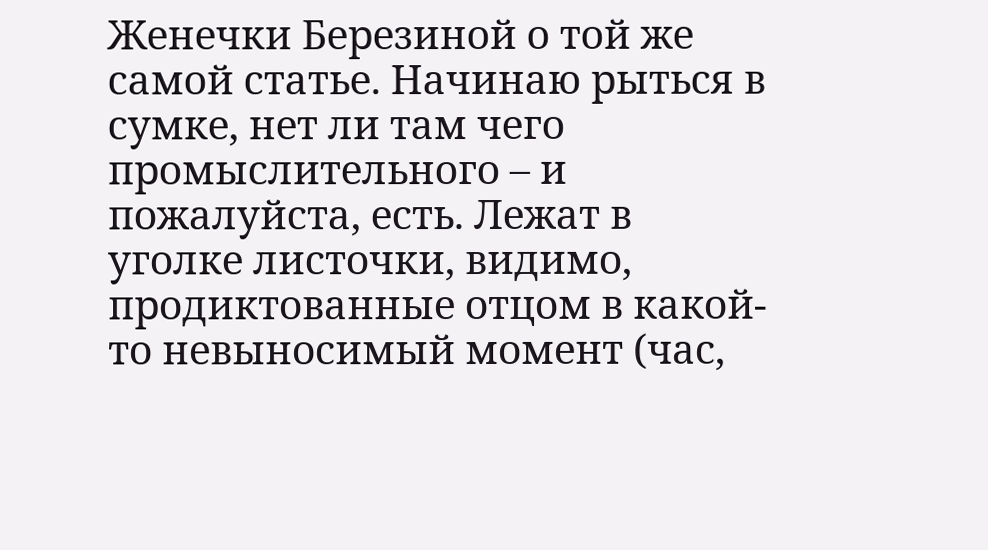Женечки Березиной о той же самой статье. Начинаю рыться в сумке, нет ли там чего промыслительного – и пожалуйста, есть. Лежат в уголке листочки, видимо, продиктованные отцом в какой-то невыносимый момент (час,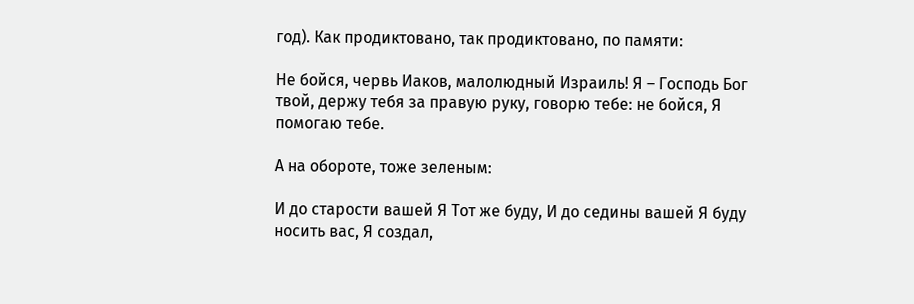год). Как продиктовано, так продиктовано, по памяти:

Не бойся, червь Иаков, малолюдный Израиль! Я – Господь Бог твой, держу тебя за правую руку, говорю тебе: не бойся, Я помогаю тебе.

А на обороте, тоже зеленым:

И до старости вашей Я Тот же буду, И до седины вашей Я буду носить вас, Я создал,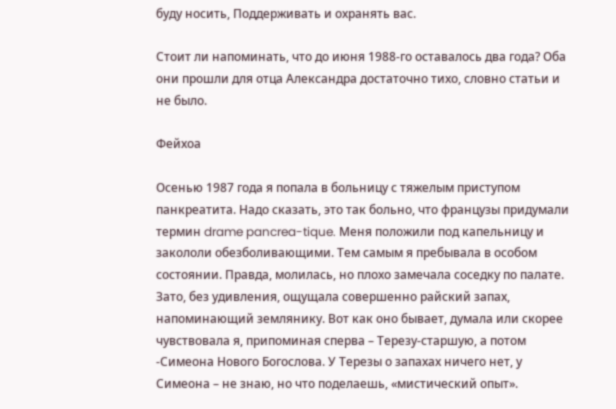буду носить, Поддерживать и охранять вас.

Стоит ли напоминать, что до июня 1988-го оставалось два года? Оба они прошли для отца Александра достаточно тихо, словно статьи и не было.

Фейхоа

Осенью 1987 года я попала в больницу с тяжелым приступом панкреатита. Надо сказать, это так больно, что французы придумали термин drame pancrea-tique. Меня положили под капельницу и закололи обезболивающими. Тем самым я пребывала в особом состоянии. Правда, молилась, но плохо замечала соседку по палате. Зато, без удивления, ощущала совершенно райский запах, напоминающий землянику. Вот как оно бывает, думала или скорее чувствовала я, припоминая сперва – Терезу-старшую, а потом -Симеона Нового Богослова. У Терезы о запахах ничего нет, у Симеона – не знаю, но что поделаешь, «мистический опыт».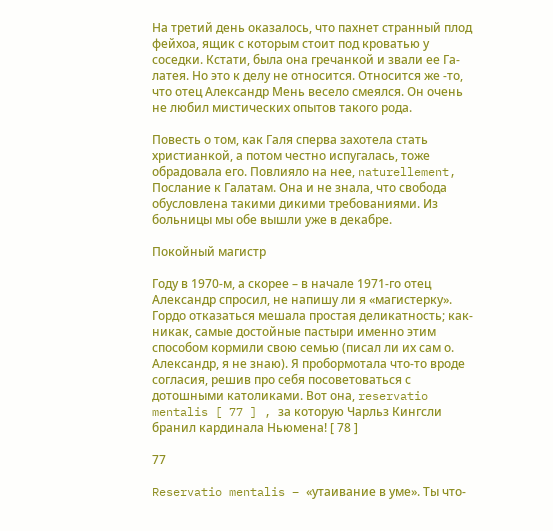На третий день оказалось, что пахнет странный плод фейхоа, ящик с которым стоит под кроватью у соседки. Кстати, была она гречанкой и звали ее Га-латея. Но это к делу не относится. Относится же -то, что отец Александр Мень весело смеялся. Он очень не любил мистических опытов такого рода.

Повесть о том, как Галя сперва захотела стать христианкой, а потом честно испугалась, тоже обрадовала его. Повлияло на нее, naturellement, Послание к Галатам. Она и не знала, что свобода обусловлена такими дикими требованиями. Из больницы мы обе вышли уже в декабре.

Покойный магистр

Году в 1970-м, а скорее – в начале 1971-го отец Александр спросил, не напишу ли я «магистерку». Гордо отказаться мешала простая деликатность; как-никак, самые достойные пастыри именно этим способом кормили свою семью (писал ли их сам о. Александр, я не знаю). Я пробормотала что-то вроде согласия, решив про себя посоветоваться с дотошными католиками. Вот она, reservatio mentalis [ 77 ] , за которую Чарльз Кингсли бранил кардинала Ньюмена! [ 78 ]

77

Reservatio mentalis – «утаивание в уме». Ты что-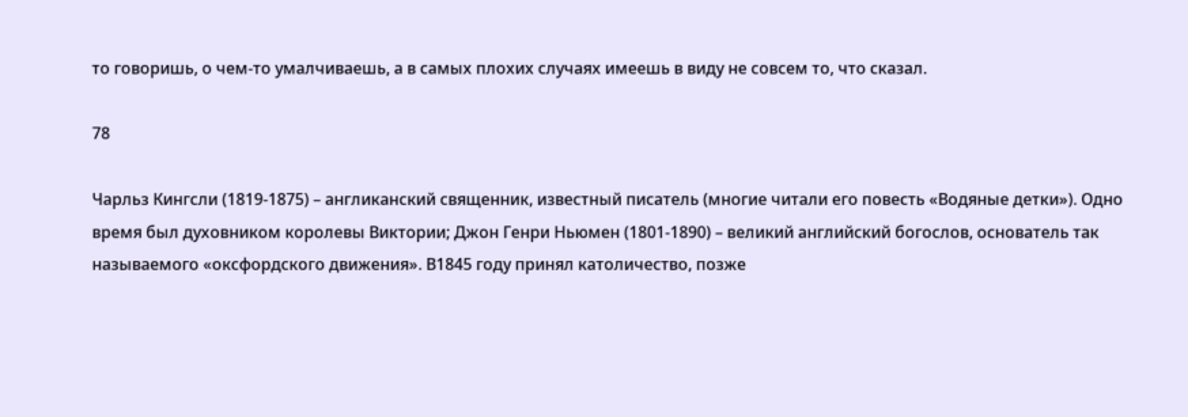то говоришь, о чем-то умалчиваешь, а в самых плохих случаях имеешь в виду не совсем то, что сказал.

78

Чарльз Кингсли (1819-1875) – англиканский священник, известный писатель (многие читали его повесть «Водяные детки»). Одно время был духовником королевы Виктории; Джон Генри Ньюмен (1801-1890) – великий английский богослов, основатель так называемого «оксфордского движения». В1845 году принял католичество, позже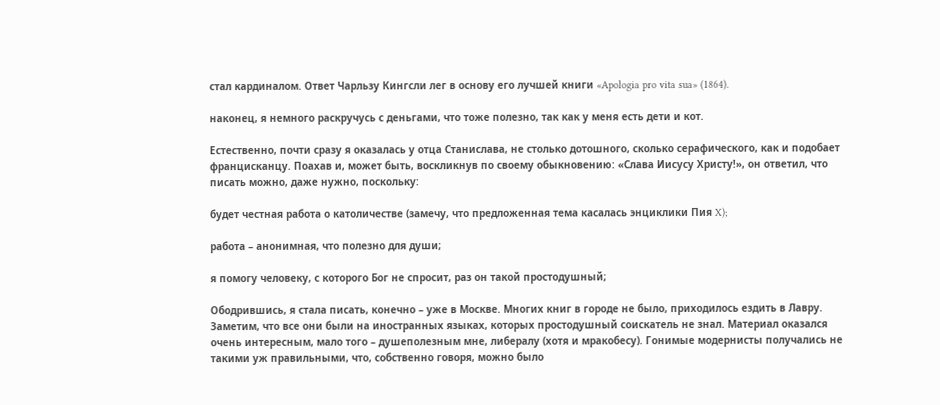стал кардиналом. Ответ Чарльзу Кингсли лег в основу его лучшей книги «Apologia pro vita sua» (1864).

наконец, я немного раскручусь с деньгами, что тоже полезно, так как у меня есть дети и кот.

Естественно, почти сразу я оказалась у отца Станислава, не столько дотошного, сколько серафического, как и подобает францисканцу. Поахав и, может быть, воскликнув по своему обыкновению: «Слава Иисусу Христу!», он ответил, что писать можно, даже нужно, поскольку:

будет честная работа о католичестве (замечу, что предложенная тема касалась энциклики Пия X);

работа – анонимная, что полезно для души;

я помогу человеку, с которого Бог не спросит, раз он такой простодушный;

Ободрившись, я стала писать, конечно – уже в Москве. Многих книг в городе не было, приходилось ездить в Лавру. Заметим, что все они были на иностранных языках, которых простодушный соискатель не знал. Материал оказался очень интересным, мало того – душеполезным мне, либералу (хотя и мракобесу). Гонимые модернисты получались не такими уж правильными, что, собственно говоря, можно было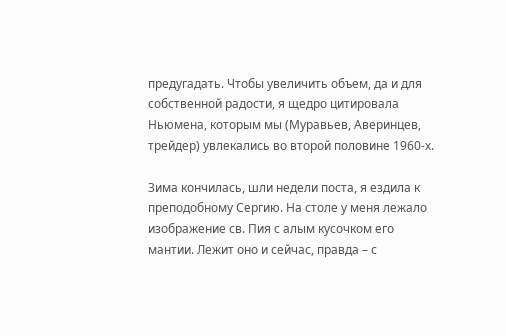предугадать. Чтобы увеличить объем, да и для собственной радости, я щедро цитировала Ньюмена, которым мы (Муравьев, Аверинцев, трейдер) увлекались во второй половине 1960-х.

Зима кончилась, шли недели поста, я ездила к преподобному Сергию. На столе у меня лежало изображение св. Пия с алым кусочком его мантии. Лежит оно и сейчас, правда – с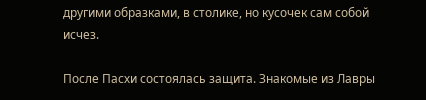другими образками, в столике, но кусочек сам собой исчез.

После Пасхи состоялась защита. Знакомые из Лавры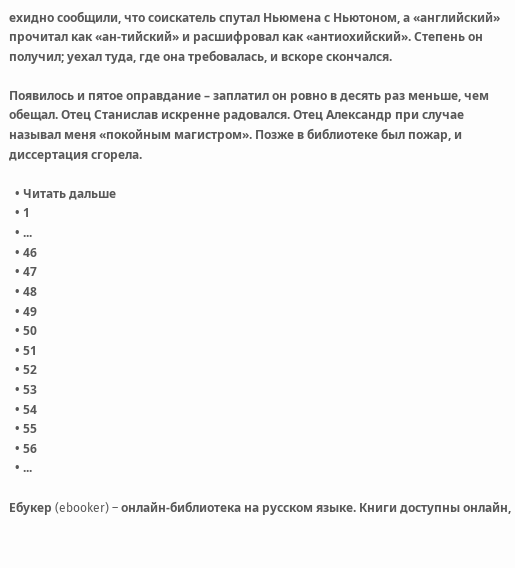ехидно сообщили, что соискатель спутал Ньюмена с Ньютоном, а «английский» прочитал как «ан-тийский» и расшифровал как «антиохийский». Степень он получил; уехал туда, где она требовалась, и вскоре скончался.

Появилось и пятое оправдание – заплатил он ровно в десять раз меньше, чем обещал. Отец Станислав искренне радовался. Отец Александр при случае называл меня «покойным магистром». Позже в библиотеке был пожар, и диссертация сгорела.

  • Читать дальше
  • 1
  • ...
  • 46
  • 47
  • 48
  • 49
  • 50
  • 51
  • 52
  • 53
  • 54
  • 55
  • 56
  • ...

Ебукер (ebooker) – онлайн-библиотека на русском языке. Книги доступны онлайн,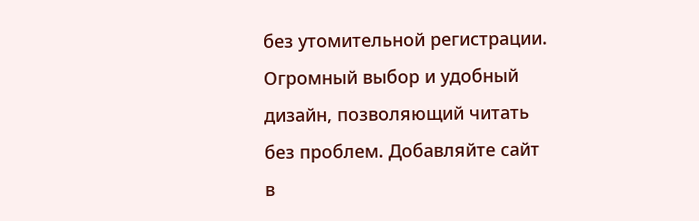без утомительной регистрации. Огромный выбор и удобный дизайн, позволяющий читать без проблем. Добавляйте сайт в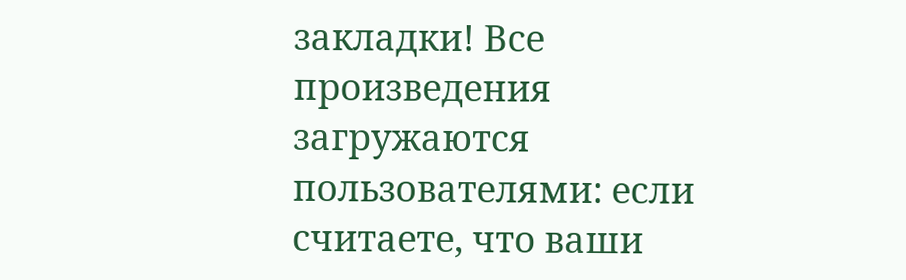закладки! Все произведения загружаются пользователями: если считаете, что ваши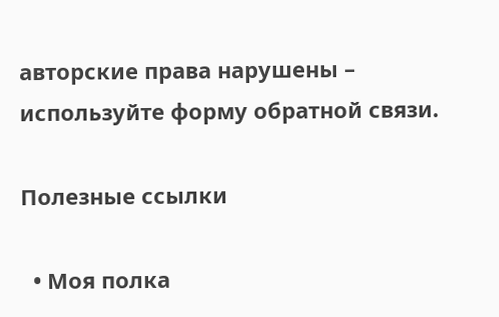авторские права нарушены – используйте форму обратной связи.

Полезные ссылки

  • Моя полка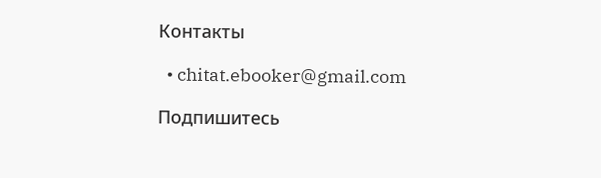Контакты

  • chitat.ebooker@gmail.com

Подпишитесь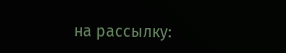на рассылку: